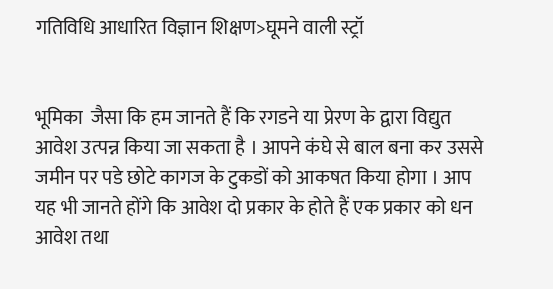गतिविधि आधारित विज्ञान शिक्षण>घूमने वाली स्ट्रॉ


भूमिका  जैसा कि हम जानते हैं कि रगडने या प्रेरण के द्वारा विद्युत आवेश उत्पन्न किया जा सकता है । आपने कंघे से बाल बना कर उससे जमीन पर पडे छोटे कागज के टुकडों को आकषत किया होगा । आप यह भी जानते होंगे कि आवेश दो प्रकार के होते हैं एक प्रकार को धन आवेश तथा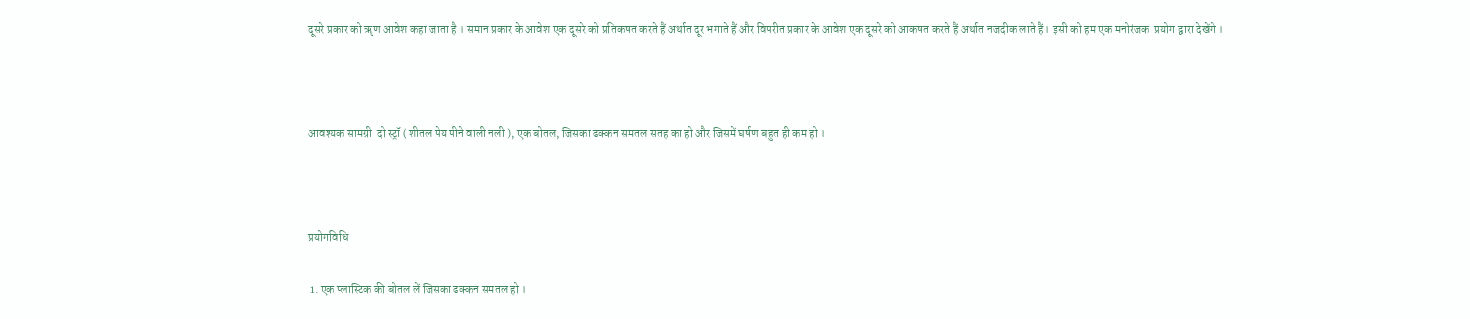दूसरे प्रकार को ॠण आवेश कहा जाता है । समान प्रकार के आवेश एक दूसरे को प्रतिकषत करते हैं अर्थात दूर भगाते हैं और विपरीत प्रकार के आवेश एक दूसरे को आकषत करते हैं अर्थात नजदीक लाते हैं।  इसी को हम एक मनोरंजक  प्रयोग द्वारा देखेंगे ।



आवश्यक सामग्री  दो स्ट्रॉ ( शीतल पेय पीने वाली नली ), एक बोतल, जिसका ढक्कन समतल सतह का हो और जिसमें घर्षण बहुत ही कम हो ।



प्रयोगविधि

 1. एक प्लास्टिक की बोतल लें जिसका ढक्कन समतल हो ।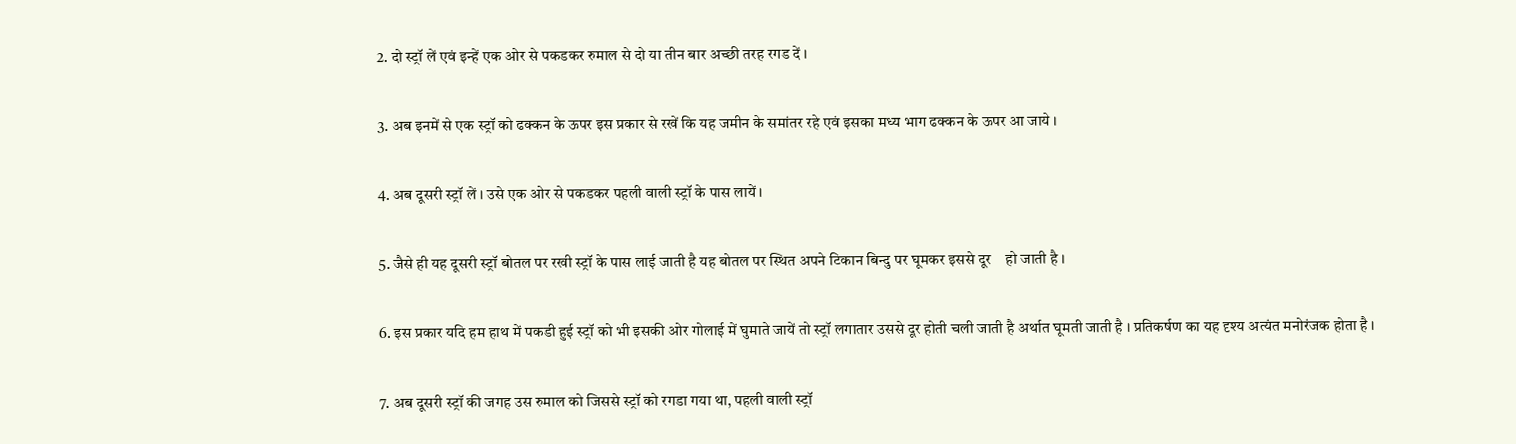2. दो स्ट्रॉ लें एवं इन्हें एक ओर से पकडकर रुमाल से दो या तीन बार अच्छी तरह रगड दें ।

3. अब इनमें से एक स्ट्रॉ को ढक्कन के ऊपर इस प्रकार से रखें कि यह जमीन के समांतर रहे एवं इसका मध्य भाग ढक्कन के ऊपर आ जाये ।

4. अब दूसरी स्ट्रॉ लें । उसे एक ओर से पकडकर पहली वाली स्ट्रॉ के पास लायें ।

5. जैसे ही यह दूसरी स्ट्रॉ बोतल पर रखी स्ट्रॉ के पास लाई जाती है यह बोतल पर स्थित अपने टिकान बिन्दु पर घूमकर इससे दूर    हो जाती है ।

6. इस प्रकार यदि हम हाथ में पकडी हुई स्ट्रॉ को भी इसकी ओर गोलाई में घुमाते जायें तो स्ट्रॉ लगातार उससे दूर होती चली जाती है अर्थात घूमती जाती है । प्रतिकर्षण का यह दृश्य अत्यंत मनोरंजक होता है ।

7. अब दूसरी स्ट्रॉ की जगह उस रुमाल को जिससे स्ट्रॉ को रगडा गया था, पहली वाली स्ट्रॉ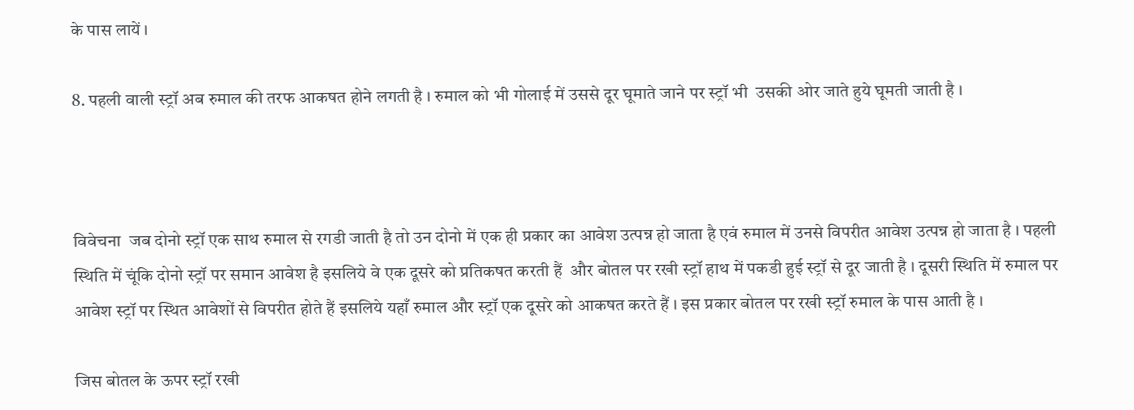के पास लायें ।

8. पहली वाली स्ट्रॉ अब रुमाल की तरफ आकषत होने लगती है । रुमाल को भी गोलाई में उससे दूर घूमाते जाने पर स्ट्रॉ भी  उसकी ओर जाते हुये घूमती जाती है ।



विवेचना  जब दोनो स्ट्रॉ एक साथ रुमाल से रगडी जाती है तो उन दोनो में एक ही प्रकार का आवेश उत्पन्न हो जाता है एवं रुमाल में उनसे विपरीत आवेश उत्पन्न हो जाता है । पहली स्थिति में चूंकि दोनो स्ट्रॉ पर समान आवेश है इसलिये वे एक दूसरे को प्रतिकषत करती हैं  और बोतल पर रखी स्ट्रॉ हाथ में पकडी हुई स्ट्रॉ से दूर जाती है । दूसरी स्थिति में रुमाल पर आवेश स्ट्रॉ पर स्थित आवेशों से विपरीत होते हैं इसलिये यहाँ रुमाल और स्ट्रॉ एक दूसरे को आकषत करते हैं । इस प्रकार बोतल पर रखी स्ट्रॉ रुमाल के पास आती है ।

जिस बोतल के ऊपर स्ट्रॉ रखी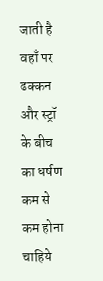जाती है वहाँ पर ढक्कन और स्ट्रॉ के बीच का धर्षण कम से कम होना चाहिये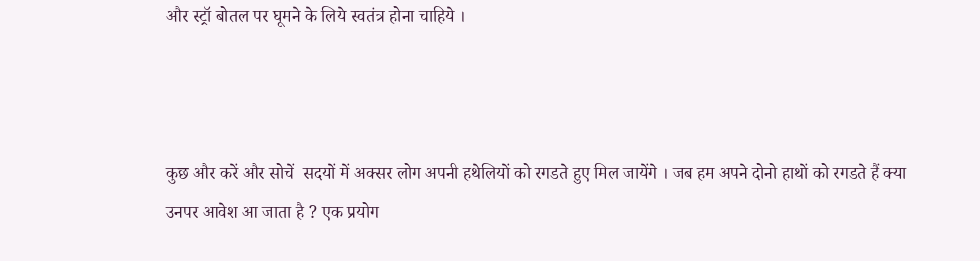और स्ट्रॉ बोतल पर घूमने के लिये स्वतंत्र होना चाहिये ।



कुछ और करें और सोचें  सदयों में अक्सर लोग अपनी हथेलियों को रगडते हुए मिल जायेंगे । जब हम अपने दोनो हाथों को रगडते हैं क्या उनपर आवेश आ जाता है ? एक प्रयोग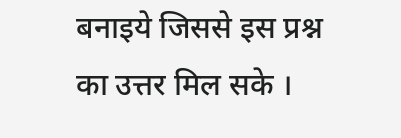बनाइये जिससे इस प्रश्न का उत्तर मिल सके ।